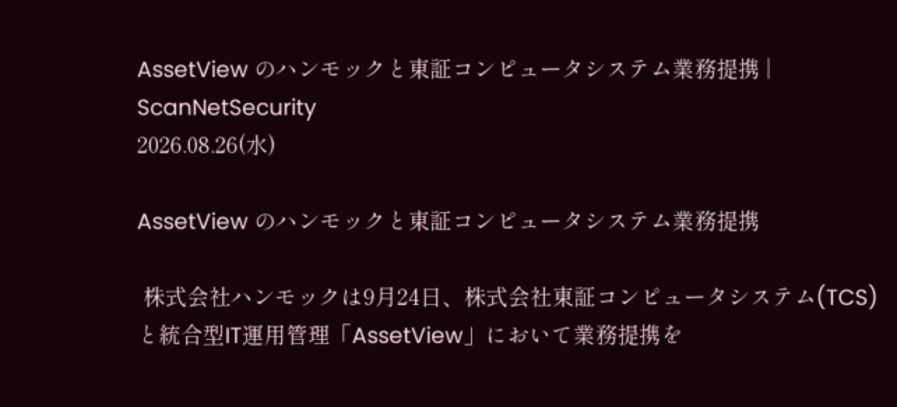AssetView のハンモックと東証コンピュータシステム業務提携 | ScanNetSecurity
2026.08.26(水)

AssetView のハンモックと東証コンピュータシステム業務提携

 株式会社ハンモックは9月24日、株式会社東証コンピュータシステム(TCS)と統合型IT運用管理「AssetView」において業務提携を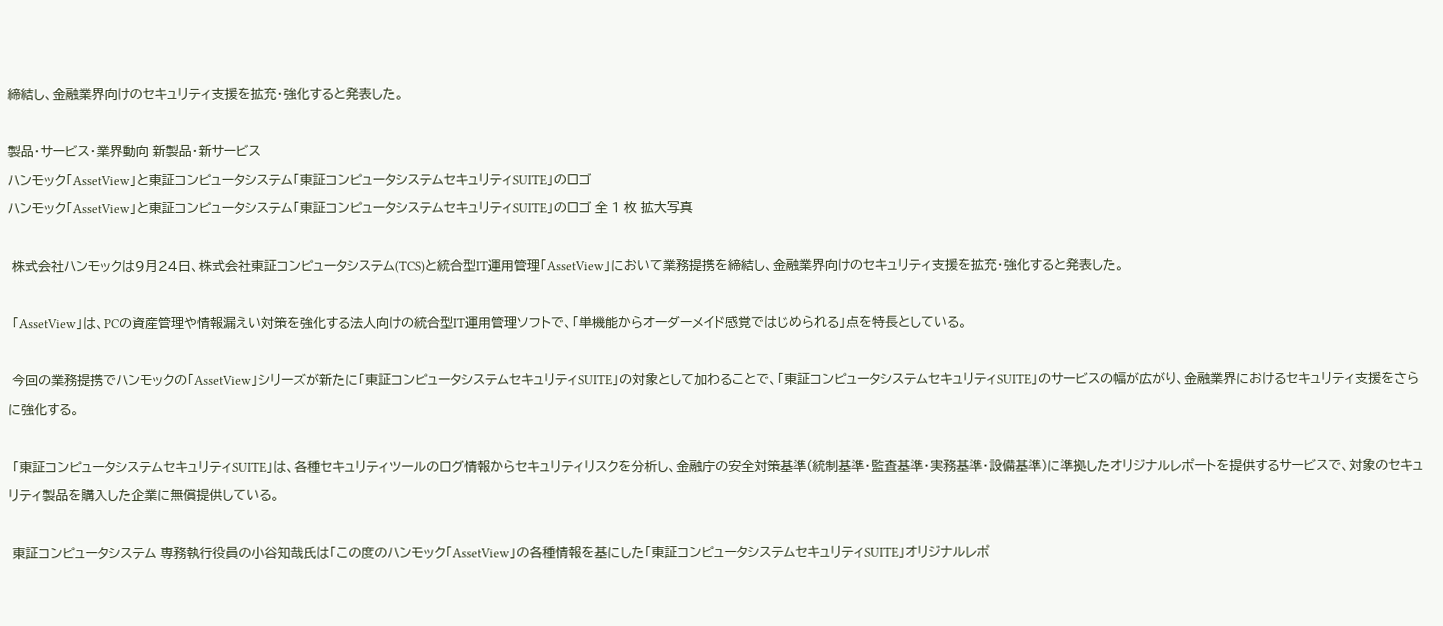締結し、金融業界向けのセキュリティ支援を拡充・強化すると発表した。

製品・サービス・業界動向 新製品・新サービス
ハンモック「AssetView」と東証コンピュータシステム「東証コンピュータシステムセキュリティSUITE」のロゴ
ハンモック「AssetView」と東証コンピュータシステム「東証コンピュータシステムセキュリティSUITE」のロゴ 全 1 枚 拡大写真

 株式会社ハンモックは9月24日、株式会社東証コンピュータシステム(TCS)と統合型IT運用管理「AssetView」において業務提携を締結し、金融業界向けのセキュリティ支援を拡充・強化すると発表した。

 「AssetView」は、PCの資産管理や情報漏えい対策を強化する法人向けの統合型IT運用管理ソフトで、「単機能からオーダーメイド感覚ではじめられる」点を特長としている。

 今回の業務提携でハンモックの「AssetView」シリーズが新たに「東証コンピュータシステムセキュリティSUITE」の対象として加わることで、「東証コンピュータシステムセキュリティSUITE」のサービスの幅が広がり、金融業界におけるセキュリティ支援をさらに強化する。

 「東証コンピュータシステムセキュリティSUITE」は、各種セキュリティツールのログ情報からセキュリティリスクを分析し、金融庁の安全対策基準(統制基準・監査基準・実務基準・設備基準)に準拠したオリジナルレポートを提供するサービスで、対象のセキュリティ製品を購入した企業に無償提供している。

 東証コンピュータシステム 専務執行役員の小谷知哉氏は「この度のハンモック「AssetView」の各種情報を基にした「東証コンピュータシステムセキュリティSUITE」オリジナルレポ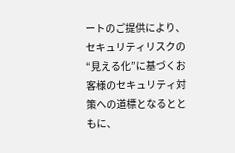ートのご提供により、セキュリティリスクの“見える化”に基づくお客様のセキュリティ対策への道標となるとともに、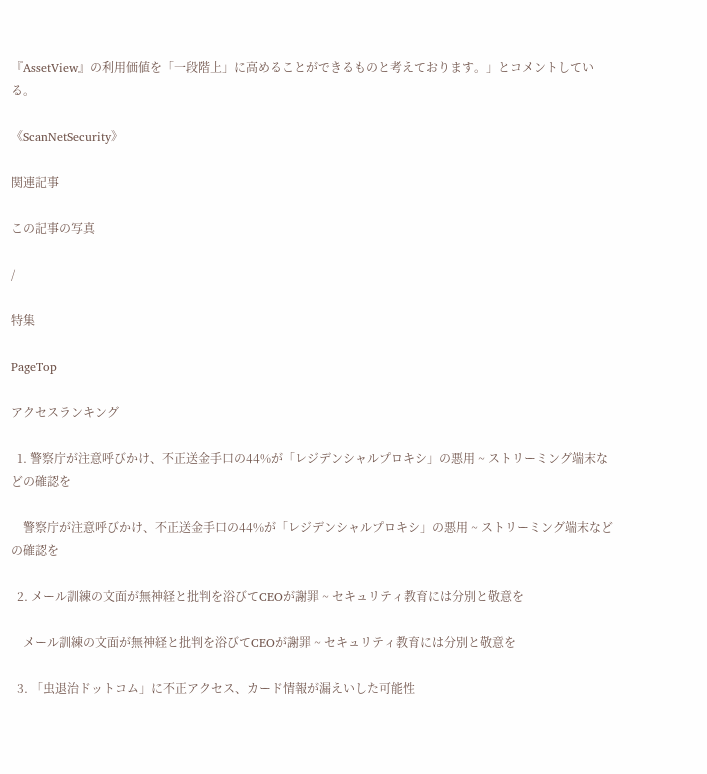『AssetView』の利用価値を「一段階上」に高めることができるものと考えております。」とコメントしている。

《ScanNetSecurity》

関連記事

この記事の写真

/

特集

PageTop

アクセスランキング

  1. 警察庁が注意呼びかけ、不正送金手口の44%が「レジデンシャルプロキシ」の悪用 ~ ストリーミング端末などの確認を

    警察庁が注意呼びかけ、不正送金手口の44%が「レジデンシャルプロキシ」の悪用 ~ ストリーミング端末などの確認を

  2. メール訓練の文面が無神経と批判を浴びてCEOが謝罪 ~ セキュリティ教育には分別と敬意を

    メール訓練の文面が無神経と批判を浴びてCEOが謝罪 ~ セキュリティ教育には分別と敬意を

  3. 「虫退治ドットコム」に不正アクセス、カード情報が漏えいした可能性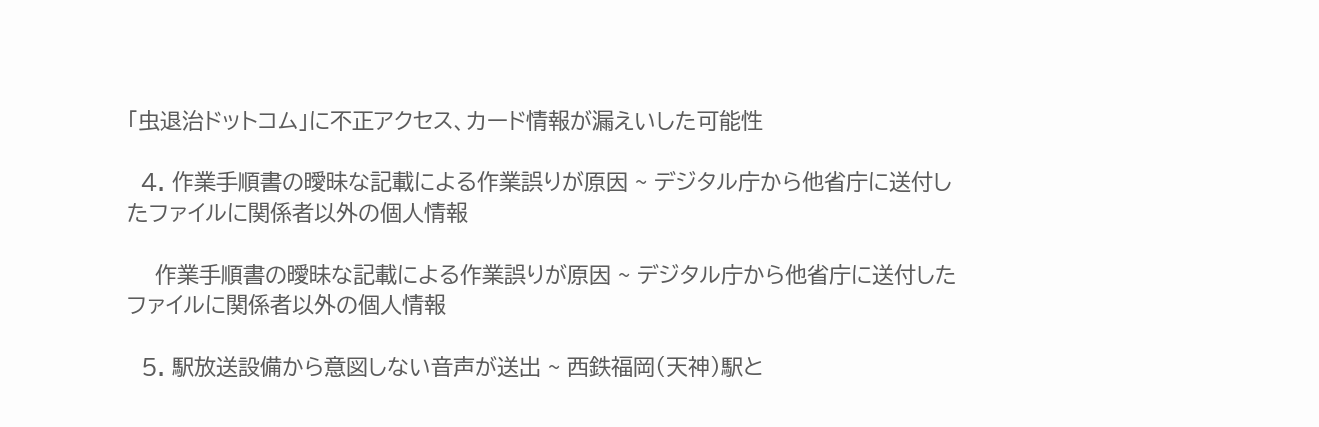「虫退治ドットコム」に不正アクセス、カード情報が漏えいした可能性

  4. 作業手順書の曖昧な記載による作業誤りが原因 ~ デジタル庁から他省庁に送付したファイルに関係者以外の個人情報

    作業手順書の曖昧な記載による作業誤りが原因 ~ デジタル庁から他省庁に送付したファイルに関係者以外の個人情報

  5. 駅放送設備から意図しない音声が送出 ~ 西鉄福岡(天神)駅と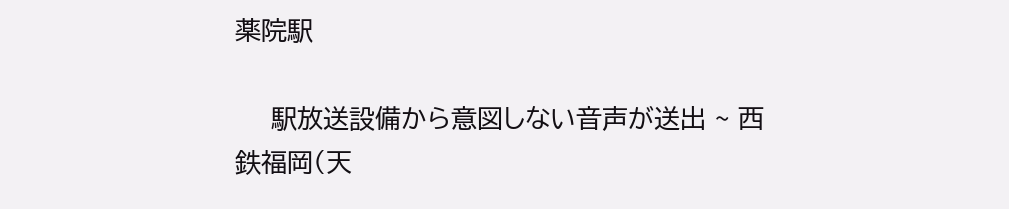薬院駅

    駅放送設備から意図しない音声が送出 ~ 西鉄福岡(天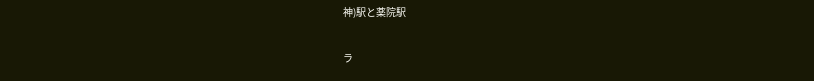神)駅と薬院駅

ラ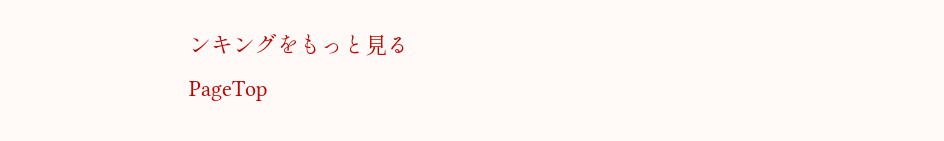ンキングをもっと見る
PageTop